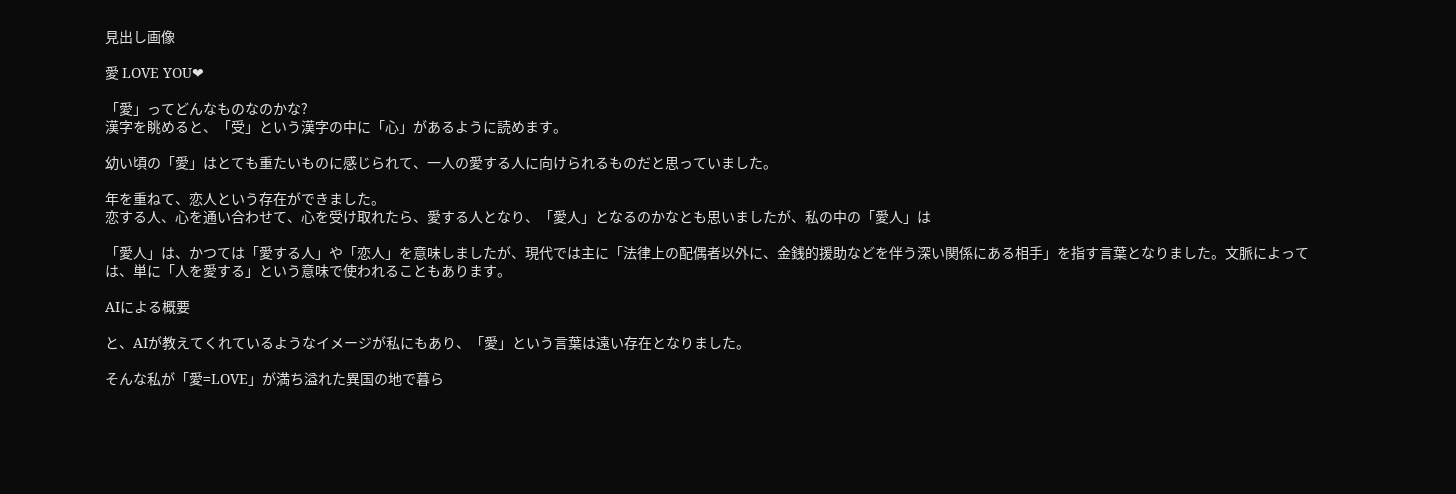見出し画像

愛 LOVE YOU❤

「愛」ってどんなものなのかな?
漢字を眺めると、「受」という漢字の中に「心」があるように読めます。

幼い頃の「愛」はとても重たいものに感じられて、一人の愛する人に向けられるものだと思っていました。

年を重ねて、恋人という存在ができました。
恋する人、心を通い合わせて、心を受け取れたら、愛する人となり、「愛人」となるのかなとも思いましたが、私の中の「愛人」は

「愛人」は、かつては「愛する人」や「恋人」を意味しましたが、現代では主に「法律上の配偶者以外に、金銭的援助などを伴う深い関係にある相手」を指す言葉となりました。文脈によっては、単に「人を愛する」という意味で使われることもあります。

AIによる概要

と、AIが教えてくれているようなイメージが私にもあり、「愛」という言葉は遠い存在となりました。

そんな私が「愛=LOVE」が満ち溢れた異国の地で暮ら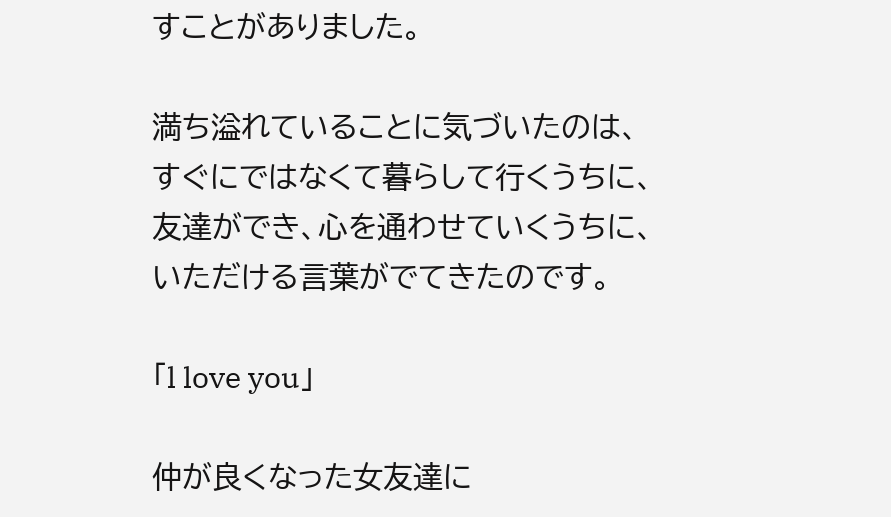すことがありました。

満ち溢れていることに気づいたのは、すぐにではなくて暮らして行くうちに、友達ができ、心を通わせていくうちに、いただける言葉がでてきたのです。

「l love you」

仲が良くなった女友達に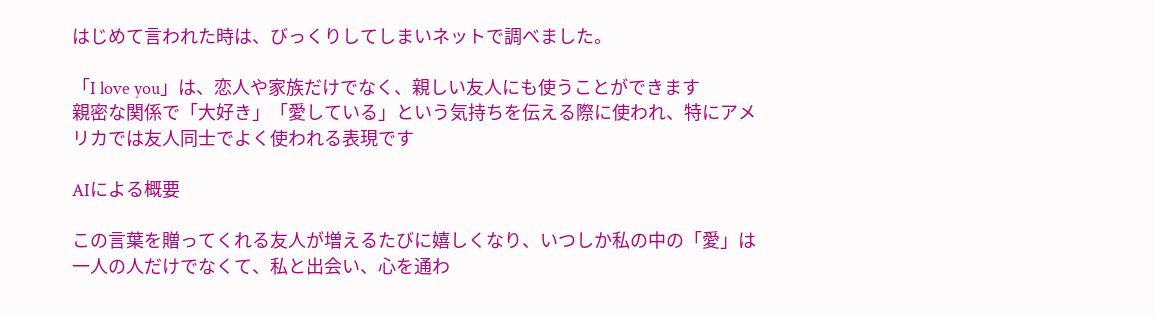はじめて言われた時は、びっくりしてしまいネットで調べました。

「I love you」は、恋人や家族だけでなく、親しい友人にも使うことができます
親密な関係で「大好き」「愛している」という気持ちを伝える際に使われ、特にアメリカでは友人同士でよく使われる表現です

AIによる概要

この言葉を贈ってくれる友人が増えるたびに嬉しくなり、いつしか私の中の「愛」は一人の人だけでなくて、私と出会い、心を通わ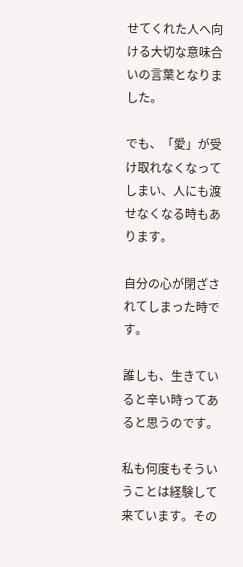せてくれた人へ向ける大切な意味合いの言葉となりました。

でも、「愛」が受け取れなくなってしまい、人にも渡せなくなる時もあります。

自分の心が閉ざされてしまった時です。

誰しも、生きていると辛い時ってあると思うのです。

私も何度もそういうことは経験して来ています。その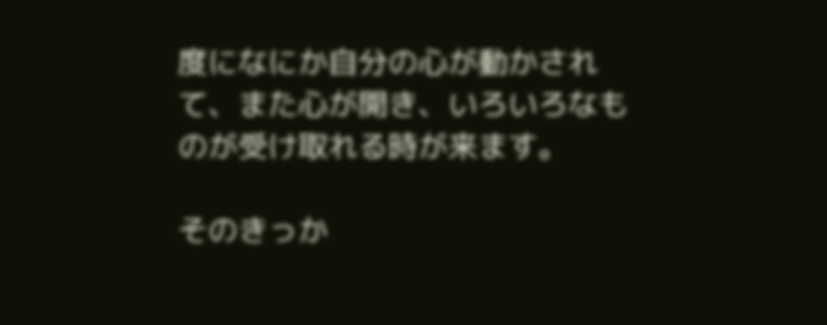度になにか自分の心が動かされて、また心が開き、いろいろなものが受け取れる時が来ます。

そのきっか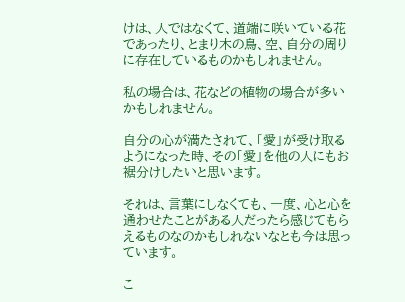けは、人ではなくて、道端に咲いている花であったり、とまり木の鳥、空、自分の周りに存在しているものかもしれません。

私の場合は、花などの植物の場合が多いかもしれません。

自分の心が満たされて、「愛」が受け取るようになった時、その「愛」を他の人にもお裾分けしたいと思います。

それは、言葉にしなくても、一度、心と心を通わせたことがある人だったら感じてもらえるものなのかもしれないなとも今は思っています。

こ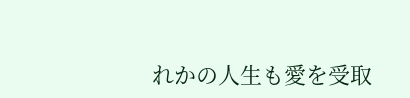れかの人生も愛を受取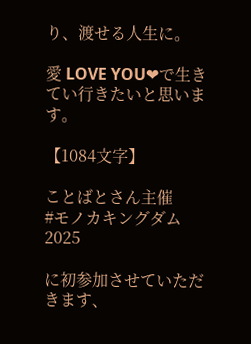り、渡せる人生に。

愛 LOVE YOU❤で生きてい行きたいと思います。

【1084文字】

ことばとさん主催
#モノカキングダム2025

に初参加させていただきます、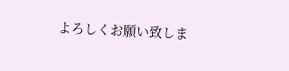よろしくお願い致しま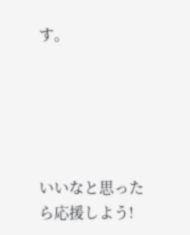す。





いいなと思ったら応援しよう!